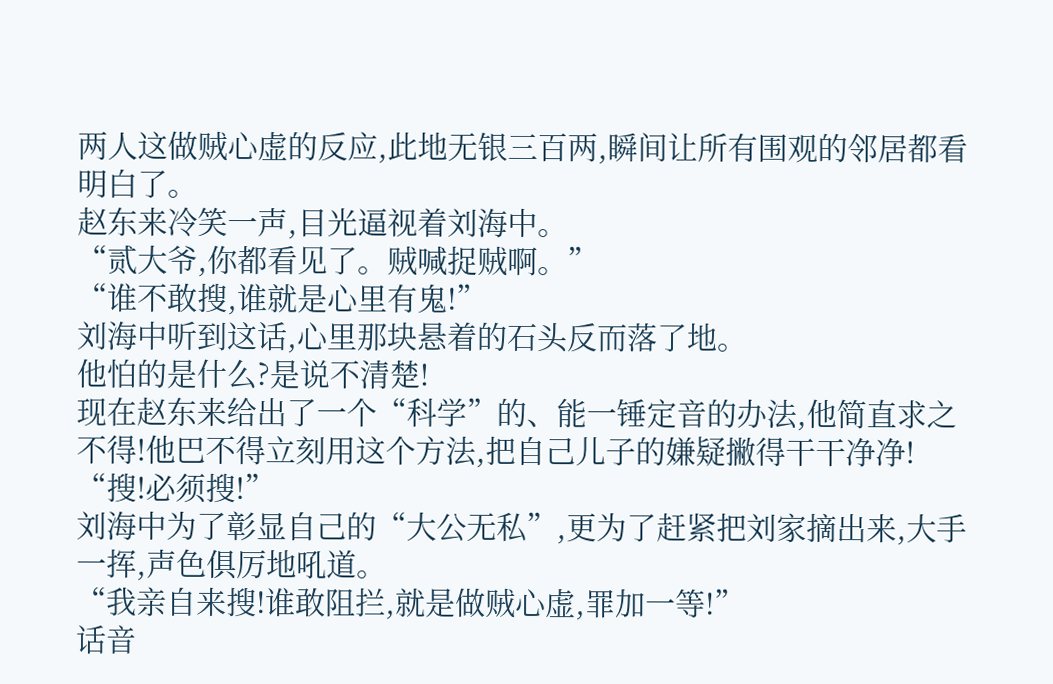两人这做贼心虚的反应,此地无银三百两,瞬间让所有围观的邻居都看明白了。
赵东来冷笑一声,目光逼视着刘海中。
“贰大爷,你都看见了。贼喊捉贼啊。”
“谁不敢搜,谁就是心里有鬼!”
刘海中听到这话,心里那块悬着的石头反而落了地。
他怕的是什么?是说不清楚!
现在赵东来给出了一个“科学”的、能一锤定音的办法,他简直求之不得!他巴不得立刻用这个方法,把自己儿子的嫌疑撇得干干净净!
“搜!必须搜!”
刘海中为了彰显自己的“大公无私”,更为了赶紧把刘家摘出来,大手一挥,声色俱厉地吼道。
“我亲自来搜!谁敢阻拦,就是做贼心虚,罪加一等!”
话音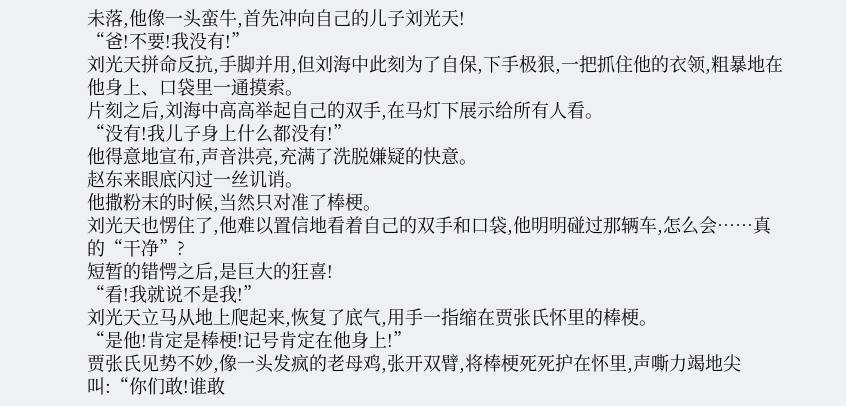未落,他像一头蛮牛,首先冲向自己的儿子刘光天!
“爸!不要!我没有!”
刘光天拼命反抗,手脚并用,但刘海中此刻为了自保,下手极狠,一把抓住他的衣领,粗暴地在他身上、口袋里一通摸索。
片刻之后,刘海中高高举起自己的双手,在马灯下展示给所有人看。
“没有!我儿子身上什么都没有!”
他得意地宣布,声音洪亮,充满了洗脱嫌疑的快意。
赵东来眼底闪过一丝讥诮。
他撒粉末的时候,当然只对准了棒梗。
刘光天也愣住了,他难以置信地看着自己的双手和口袋,他明明碰过那辆车,怎么会……真的“干净”?
短暂的错愕之后,是巨大的狂喜!
“看!我就说不是我!”
刘光天立马从地上爬起来,恢复了底气,用手一指缩在贾张氏怀里的棒梗。
“是他!肯定是棒梗!记号肯定在他身上!”
贾张氏见势不妙,像一头发疯的老母鸡,张开双臂,将棒梗死死护在怀里,声嘶力竭地尖叫:“你们敢!谁敢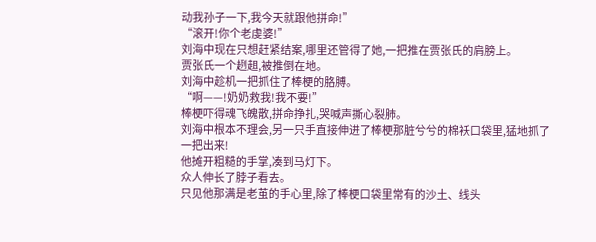动我孙子一下,我今天就跟他拼命!”
“滚开!你个老虔婆!”
刘海中现在只想赶紧结案,哪里还管得了她,一把推在贾张氏的肩膀上。
贾张氏一个趔趄,被推倒在地。
刘海中趁机一把抓住了棒梗的胳膊。
“啊——!奶奶救我!我不要!”
棒梗吓得魂飞魄散,拼命挣扎,哭喊声撕心裂肺。
刘海中根本不理会,另一只手直接伸进了棒梗那脏兮兮的棉袄口袋里,猛地抓了一把出来!
他摊开粗糙的手掌,凑到马灯下。
众人伸长了脖子看去。
只见他那满是老茧的手心里,除了棒梗口袋里常有的沙土、线头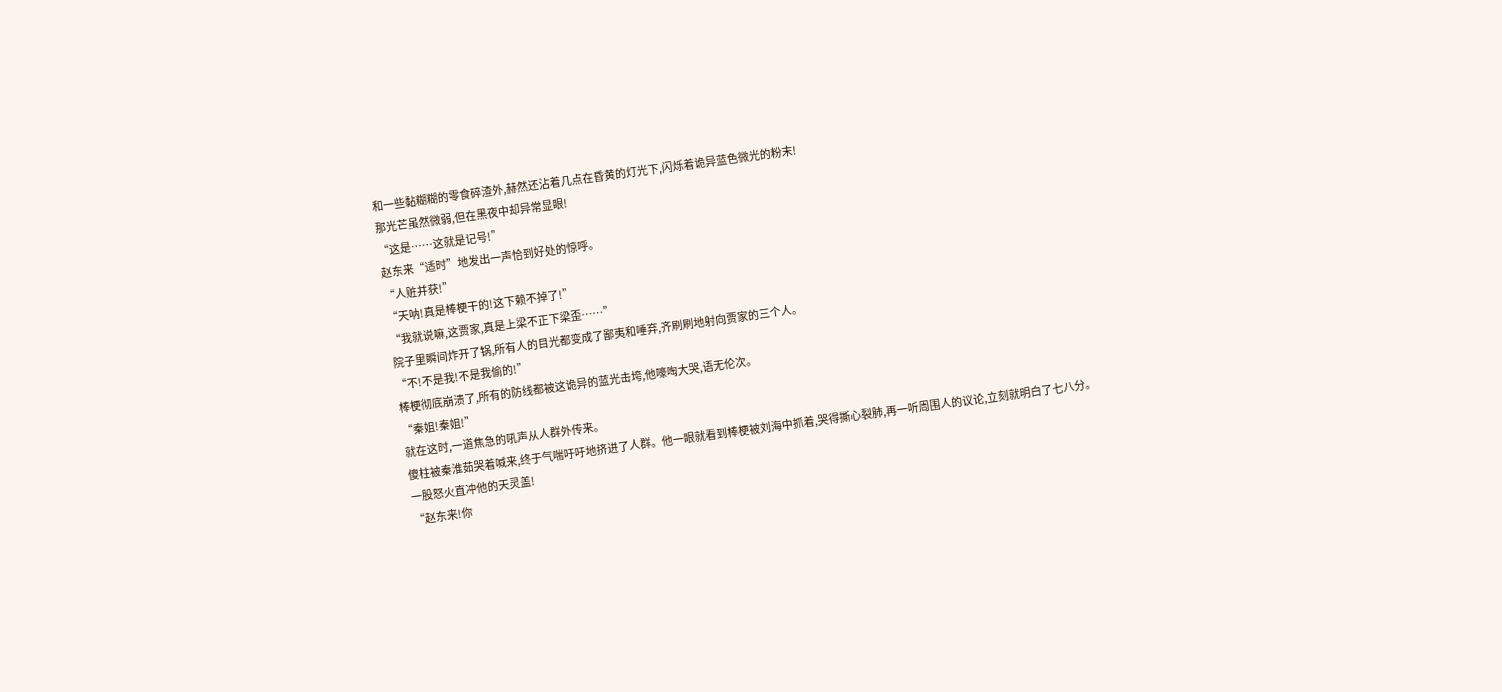和一些黏糊糊的零食碎渣外,赫然还沾着几点在昏黄的灯光下,闪烁着诡异蓝色微光的粉末!
那光芒虽然微弱,但在黑夜中却异常显眼!
“这是……这就是记号!”
赵东来“适时”地发出一声恰到好处的惊呼。
“人赃并获!”
“天呐!真是棒梗干的!这下赖不掉了!”
“我就说嘛,这贾家,真是上梁不正下梁歪……”
院子里瞬间炸开了锅,所有人的目光都变成了鄙夷和唾弃,齐刷刷地射向贾家的三个人。
“不!不是我!不是我偷的!”
棒梗彻底崩溃了,所有的防线都被这诡异的蓝光击垮,他嚎啕大哭,语无伦次。
“秦姐!秦姐!”
就在这时,一道焦急的吼声从人群外传来。
傻柱被秦淮茹哭着喊来,终于气喘吁吁地挤进了人群。他一眼就看到棒梗被刘海中抓着,哭得撕心裂肺,再一听周围人的议论,立刻就明白了七八分。
一股怒火直冲他的天灵盖!
“赵东来!你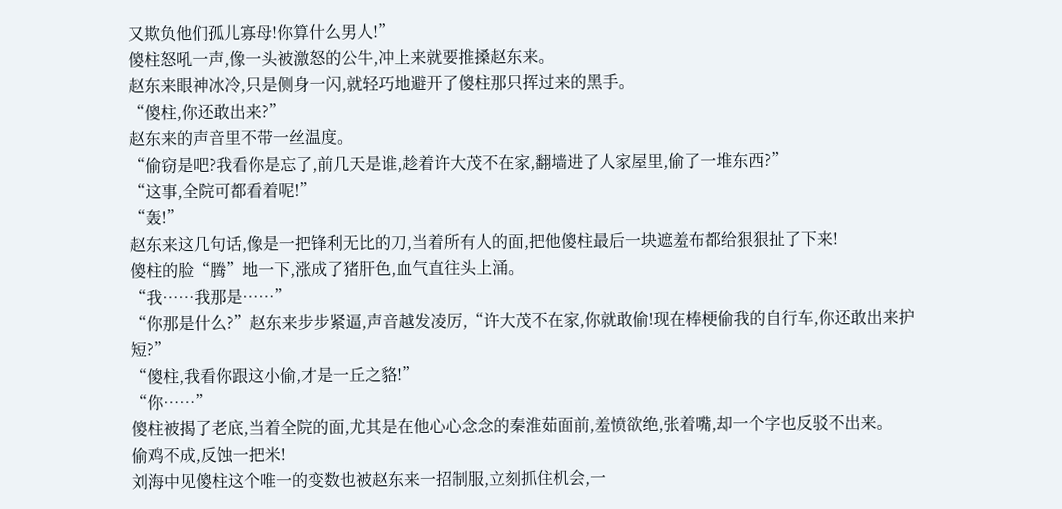又欺负他们孤儿寡母!你算什么男人!”
傻柱怒吼一声,像一头被激怒的公牛,冲上来就要推搡赵东来。
赵东来眼神冰冷,只是侧身一闪,就轻巧地避开了傻柱那只挥过来的黑手。
“傻柱,你还敢出来?”
赵东来的声音里不带一丝温度。
“偷窃是吧?我看你是忘了,前几天是谁,趁着许大茂不在家,翻墙进了人家屋里,偷了一堆东西?”
“这事,全院可都看着呢!”
“轰!”
赵东来这几句话,像是一把锋利无比的刀,当着所有人的面,把他傻柱最后一块遮羞布都给狠狠扯了下来!
傻柱的脸“腾”地一下,涨成了猪肝色,血气直往头上涌。
“我……我那是……”
“你那是什么?”赵东来步步紧逼,声音越发凌厉,“许大茂不在家,你就敢偷!现在棒梗偷我的自行车,你还敢出来护短?”
“傻柱,我看你跟这小偷,才是一丘之貉!”
“你……”
傻柱被揭了老底,当着全院的面,尤其是在他心心念念的秦淮茹面前,羞愤欲绝,张着嘴,却一个字也反驳不出来。
偷鸡不成,反蚀一把米!
刘海中见傻柱这个唯一的变数也被赵东来一招制服,立刻抓住机会,一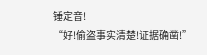锤定音!
“好!偷盗事实清楚!证据确凿!”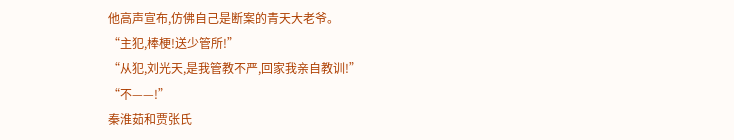他高声宣布,仿佛自己是断案的青天大老爷。
“主犯,棒梗!送少管所!”
“从犯,刘光天,是我管教不严,回家我亲自教训!”
“不——!”
秦淮茹和贾张氏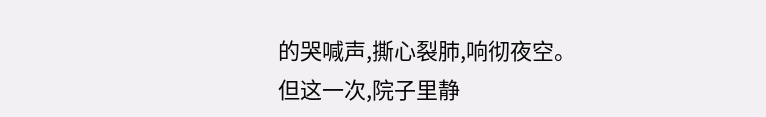的哭喊声,撕心裂肺,响彻夜空。
但这一次,院子里静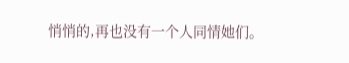悄悄的,再也没有一个人同情她们。